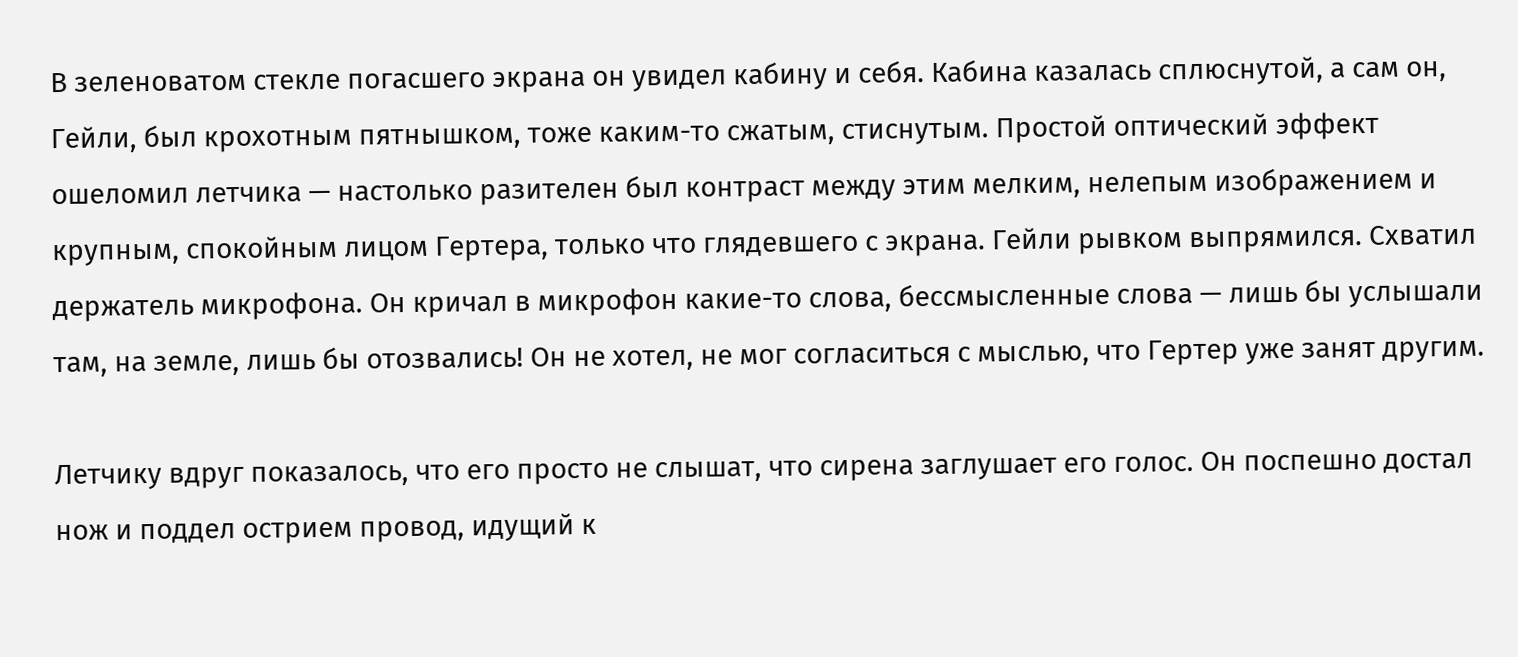В зеленоватом стекле погасшего экрана он увидел кабину и себя. Кабина казалась сплюснутой, а сам он, Гейли, был крохотным пятнышком, тоже каким-то сжатым, стиснутым. Простой оптический эффект ошеломил летчика — настолько разителен был контраст между этим мелким, нелепым изображением и крупным, спокойным лицом Гертера, только что глядевшего с экрана. Гейли рывком выпрямился. Схватил держатель микрофона. Он кричал в микрофон какие-то слова, бессмысленные слова — лишь бы услышали там, на земле, лишь бы отозвались! Он не хотел, не мог согласиться с мыслью, что Гертер уже занят другим.

Летчику вдруг показалось, что его просто не слышат, что сирена заглушает его голос. Он поспешно достал нож и поддел острием провод, идущий к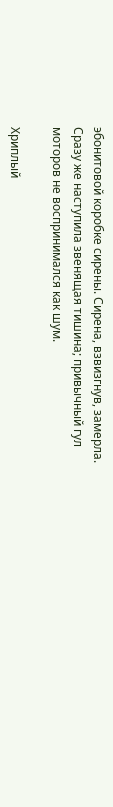эбонитовой коробке сирены. Сирена, взвизгнув, замерла. Сразу же наступила звенящая тишина; привычный гул моторов не воспринимался как шум.

Хриплый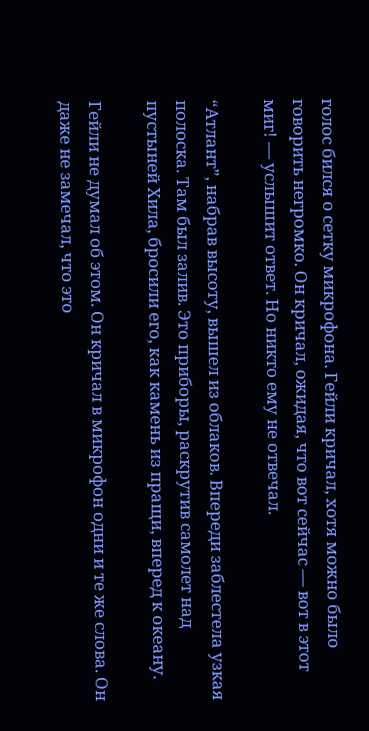голос бился о сетку микрофона. Гейли кричал, хотя можно было говорить негромко. Он кричал, ожидая, что вот сейчас — вот в этот миг! — услышит ответ. Но никто ему не отвечал.

“Атлант”, набрав высоту, вышел из облаков. Впереди заблестела узкая полоска. Там был залив. Это приборы, раскрутив самолет над пустыней Хила, бросили его, как камень из пращи, вперед к океану.

Гейли не думал об этом. Он кричал в микрофон одни и те же слова. Он даже не замечал, что это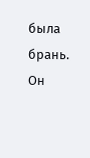была брань. Он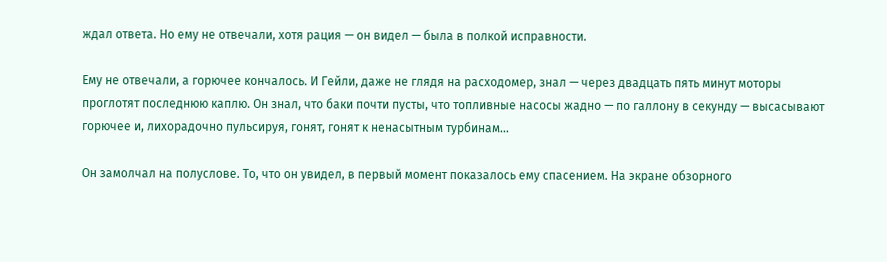ждал ответа. Но ему не отвечали, хотя рация — он видел — была в полкой исправности.

Ему не отвечали, а горючее кончалось. И Гейли, даже не глядя на расходомер, знал — через двадцать пять минут моторы проглотят последнюю каплю. Он знал, что баки почти пусты, что топливные насосы жадно — по галлону в секунду — высасывают горючее и, лихорадочно пульсируя, гонят, гонят к ненасытным турбинам…

Он замолчал на полуслове. То, что он увидел, в первый момент показалось ему спасением. На экране обзорного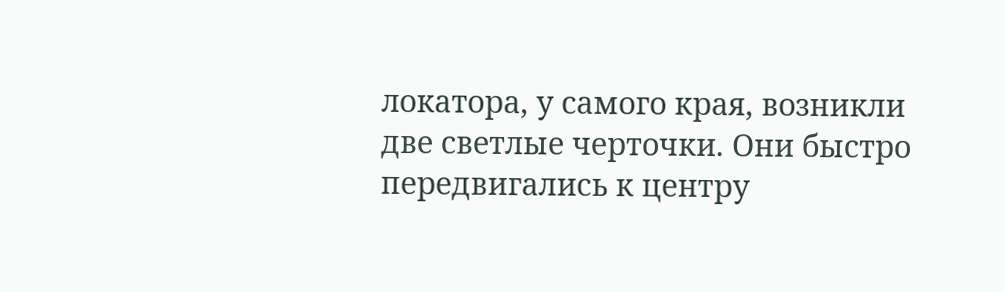локатора, у самого края, возникли две светлые черточки. Они быстро передвигались к центру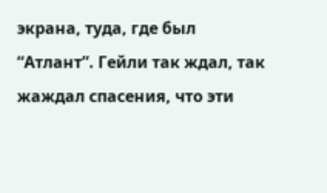экрана, туда, где был “Атлант”. Гейли так ждал, так жаждал спасения, что эти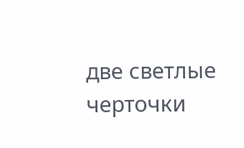две светлые черточки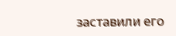заставили его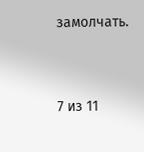замолчать.



7 из 11